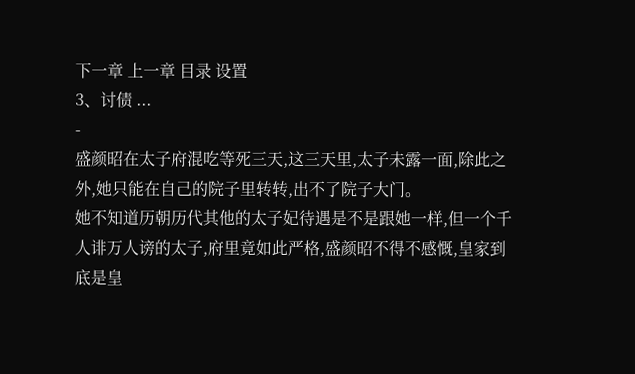下一章 上一章 目录 设置
3、讨债 ...
-
盛颜昭在太子府混吃等死三天,这三天里,太子未露一面,除此之外,她只能在自己的院子里转转,出不了院子大门。
她不知道历朝历代其他的太子妃待遇是不是跟她一样,但一个千人诽万人谤的太子,府里竟如此严格,盛颜昭不得不感慨,皇家到底是皇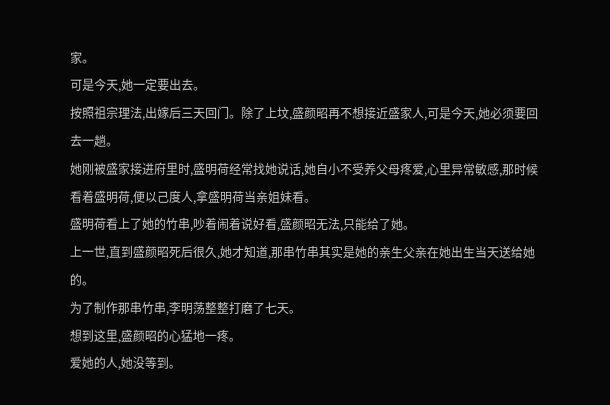家。
可是今天,她一定要出去。
按照祖宗理法,出嫁后三天回门。除了上坟,盛颜昭再不想接近盛家人,可是今天,她必须要回去一趟。
她刚被盛家接进府里时,盛明荷经常找她说话,她自小不受养父母疼爱,心里异常敏感,那时候看着盛明荷,便以己度人,拿盛明荷当亲姐妹看。
盛明荷看上了她的竹串,吵着闹着说好看,盛颜昭无法,只能给了她。
上一世,直到盛颜昭死后很久,她才知道,那串竹串其实是她的亲生父亲在她出生当天送给她的。
为了制作那串竹串,李明荡整整打磨了七天。
想到这里,盛颜昭的心猛地一疼。
爱她的人,她没等到。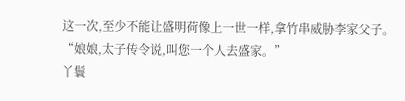这一次,至少不能让盛明荷像上一世一样,拿竹串威胁李家父子。
“娘娘,太子传令说,叫您一个人去盛家。”
丫鬟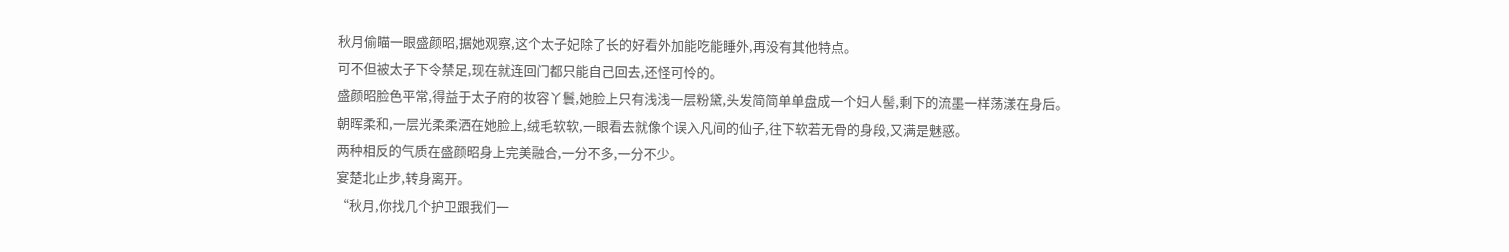秋月偷瞄一眼盛颜昭,据她观察,这个太子妃除了长的好看外加能吃能睡外,再没有其他特点。
可不但被太子下令禁足,现在就连回门都只能自己回去,还怪可怜的。
盛颜昭脸色平常,得益于太子府的妆容丫鬟,她脸上只有浅浅一层粉黛,头发简简单单盘成一个妇人髻,剩下的流墨一样荡漾在身后。
朝晖柔和,一层光柔柔洒在她脸上,绒毛软软,一眼看去就像个误入凡间的仙子,往下软若无骨的身段,又满是魅惑。
两种相反的气质在盛颜昭身上完美融合,一分不多,一分不少。
宴楚北止步,转身离开。
“秋月,你找几个护卫跟我们一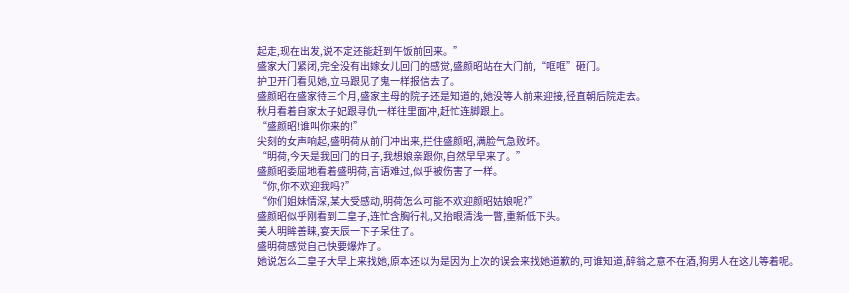起走,现在出发,说不定还能赶到午饭前回来。”
盛家大门紧闭,完全没有出嫁女儿回门的感觉,盛颜昭站在大门前,“哐哐”砸门。
护卫开门看见她,立马跟见了鬼一样报信去了。
盛颜昭在盛家待三个月,盛家主母的院子还是知道的,她没等人前来迎接,径直朝后院走去。
秋月看着自家太子妃跟寻仇一样往里面冲,赶忙连脚跟上。
“盛颜昭!谁叫你来的!”
尖刻的女声响起,盛明荷从前门冲出来,拦住盛颜昭,满脸气急败坏。
“明荷,今天是我回门的日子,我想娘亲跟你,自然早早来了。”
盛颜昭委屈地看着盛明荷,言语难过,似乎被伤害了一样。
“你,你不欢迎我吗?”
“你们姐妹情深,某大受感动,明荷怎么可能不欢迎颜昭姑娘呢?”
盛颜昭似乎刚看到二皇子,连忙含胸行礼,又抬眼清浅一瞥,重新低下头。
美人明眸善睐,宴天辰一下子呆住了。
盛明荷感觉自己快要爆炸了。
她说怎么二皇子大早上来找她,原本还以为是因为上次的误会来找她道歉的,可谁知道,醉翁之意不在酒,狗男人在这儿等着呢。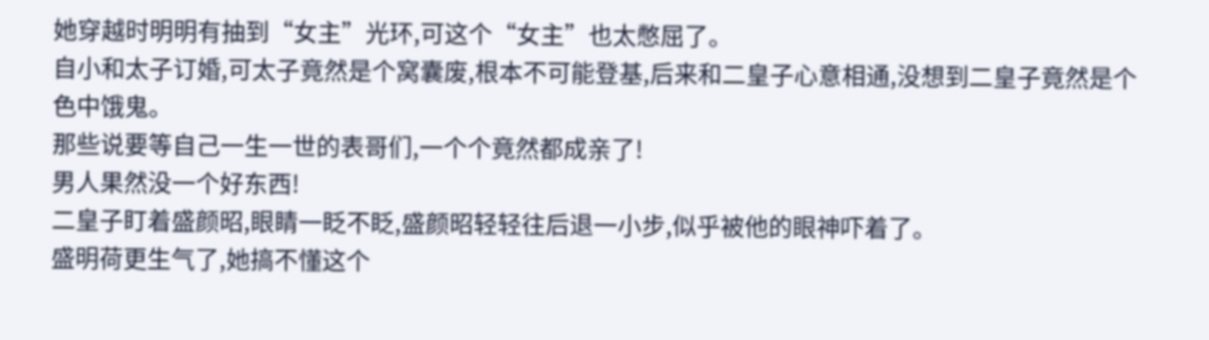她穿越时明明有抽到“女主”光环,可这个“女主”也太憋屈了。
自小和太子订婚,可太子竟然是个窝囊废,根本不可能登基,后来和二皇子心意相通,没想到二皇子竟然是个色中饿鬼。
那些说要等自己一生一世的表哥们,一个个竟然都成亲了!
男人果然没一个好东西!
二皇子盯着盛颜昭,眼睛一眨不眨,盛颜昭轻轻往后退一小步,似乎被他的眼神吓着了。
盛明荷更生气了,她搞不懂这个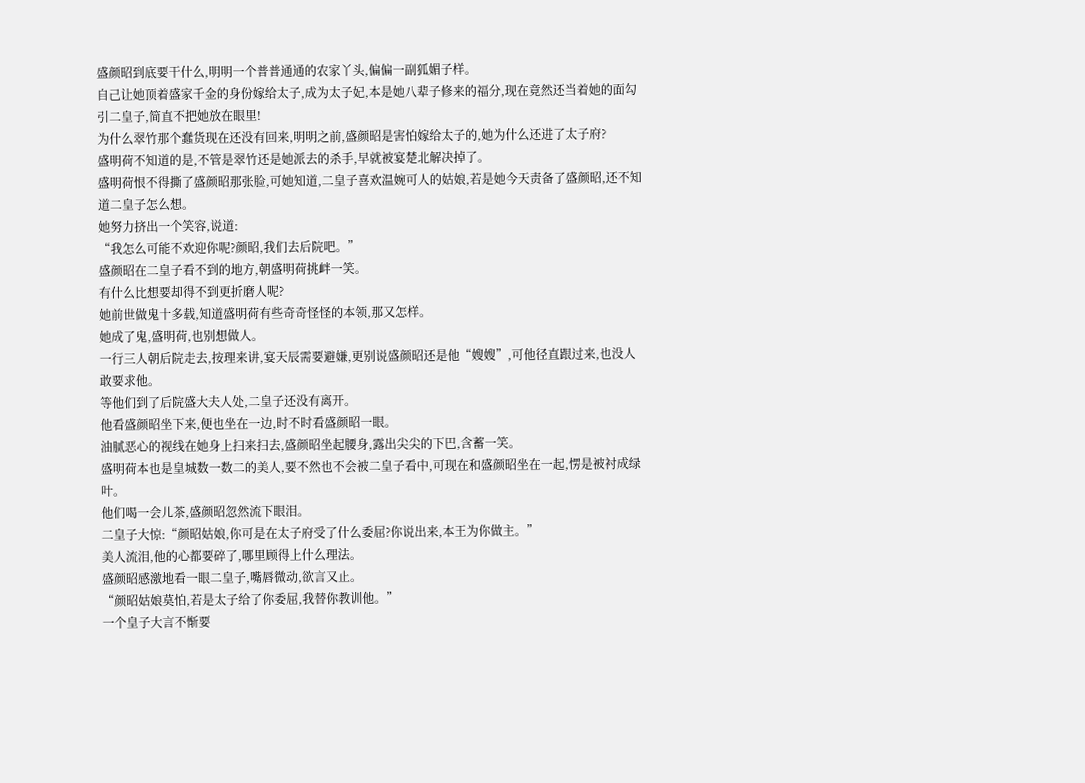盛颜昭到底要干什么,明明一个普普通通的农家丫头,偏偏一副狐媚子样。
自己让她顶着盛家千金的身份嫁给太子,成为太子妃,本是她八辈子修来的福分,现在竟然还当着她的面勾引二皇子,简直不把她放在眼里!
为什么翠竹那个蠢货现在还没有回来,明明之前,盛颜昭是害怕嫁给太子的,她为什么还进了太子府?
盛明荷不知道的是,不管是翠竹还是她派去的杀手,早就被宴楚北解决掉了。
盛明荷恨不得撕了盛颜昭那张脸,可她知道,二皇子喜欢温婉可人的姑娘,若是她今天责备了盛颜昭,还不知道二皇子怎么想。
她努力挤出一个笑容,说道:
“我怎么可能不欢迎你呢?颜昭,我们去后院吧。”
盛颜昭在二皇子看不到的地方,朝盛明荷挑衅一笑。
有什么比想要却得不到更折磨人呢?
她前世做鬼十多载,知道盛明荷有些奇奇怪怪的本领,那又怎样。
她成了鬼,盛明荷,也别想做人。
一行三人朝后院走去,按理来讲,宴天辰需要避嫌,更别说盛颜昭还是他“嫂嫂”,可他径直跟过来,也没人敢要求他。
等他们到了后院盛大夫人处,二皇子还没有离开。
他看盛颜昭坐下来,便也坐在一边,时不时看盛颜昭一眼。
油腻恶心的视线在她身上扫来扫去,盛颜昭坐起腰身,露出尖尖的下巴,含蓄一笑。
盛明荷本也是皇城数一数二的美人,要不然也不会被二皇子看中,可现在和盛颜昭坐在一起,愣是被衬成绿叶。
他们喝一会儿茶,盛颜昭忽然流下眼泪。
二皇子大惊:“颜昭姑娘,你可是在太子府受了什么委屈?你说出来,本王为你做主。”
美人流泪,他的心都要碎了,哪里顾得上什么理法。
盛颜昭感激地看一眼二皇子,嘴唇微动,欲言又止。
“颜昭姑娘莫怕,若是太子给了你委屈,我替你教训他。”
一个皇子大言不惭要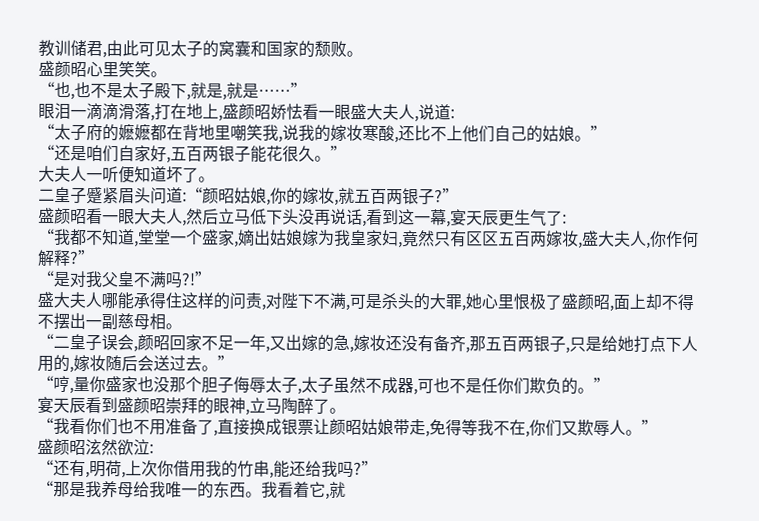教训储君,由此可见太子的窝囊和国家的颓败。
盛颜昭心里笑笑。
“也,也不是太子殿下,就是,就是……”
眼泪一滴滴滑落,打在地上,盛颜昭娇怯看一眼盛大夫人,说道:
“太子府的嬷嬷都在背地里嘲笑我,说我的嫁妆寒酸,还比不上他们自己的姑娘。”
“还是咱们自家好,五百两银子能花很久。”
大夫人一听便知道坏了。
二皇子蹙紧眉头问道:“颜昭姑娘,你的嫁妆,就五百两银子?”
盛颜昭看一眼大夫人,然后立马低下头没再说话,看到这一幕,宴天辰更生气了:
“我都不知道,堂堂一个盛家,嫡出姑娘嫁为我皇家妇,竟然只有区区五百两嫁妆,盛大夫人,你作何解释?”
“是对我父皇不满吗?!”
盛大夫人哪能承得住这样的问责,对陛下不满,可是杀头的大罪,她心里恨极了盛颜昭,面上却不得不摆出一副慈母相。
“二皇子误会,颜昭回家不足一年,又出嫁的急,嫁妆还没有备齐,那五百两银子,只是给她打点下人用的,嫁妆随后会送过去。”
“哼,量你盛家也没那个胆子侮辱太子,太子虽然不成器,可也不是任你们欺负的。”
宴天辰看到盛颜昭崇拜的眼神,立马陶醉了。
“我看你们也不用准备了,直接换成银票让颜昭姑娘带走,免得等我不在,你们又欺辱人。”
盛颜昭泫然欲泣:
“还有,明荷,上次你借用我的竹串,能还给我吗?”
“那是我养母给我唯一的东西。我看着它,就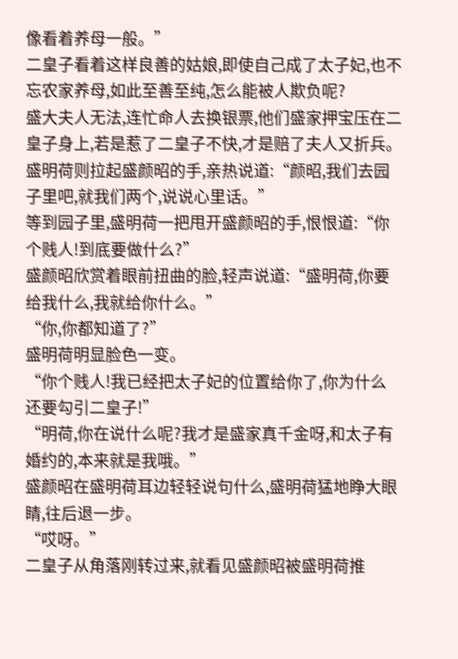像看着养母一般。”
二皇子看着这样良善的姑娘,即使自己成了太子妃,也不忘农家养母,如此至善至纯,怎么能被人欺负呢?
盛大夫人无法,连忙命人去换银票,他们盛家押宝压在二皇子身上,若是惹了二皇子不快,才是赔了夫人又折兵。
盛明荷则拉起盛颜昭的手,亲热说道:“颜昭,我们去园子里吧,就我们两个,说说心里话。”
等到园子里,盛明荷一把甩开盛颜昭的手,恨恨道:“你个贱人!到底要做什么?”
盛颜昭欣赏着眼前扭曲的脸,轻声说道:“盛明荷,你要给我什么,我就给你什么。”
“你,你都知道了?”
盛明荷明显脸色一变。
“你个贱人!我已经把太子妃的位置给你了,你为什么还要勾引二皇子!”
“明荷,你在说什么呢?我才是盛家真千金呀,和太子有婚约的,本来就是我哦。”
盛颜昭在盛明荷耳边轻轻说句什么,盛明荷猛地睁大眼睛,往后退一步。
“哎呀。”
二皇子从角落刚转过来,就看见盛颜昭被盛明荷推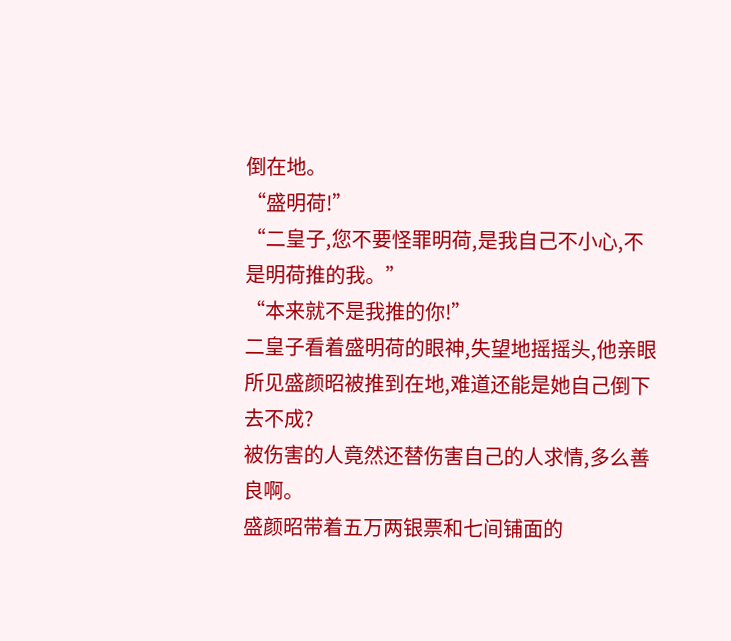倒在地。
“盛明荷!”
“二皇子,您不要怪罪明荷,是我自己不小心,不是明荷推的我。”
“本来就不是我推的你!”
二皇子看着盛明荷的眼神,失望地摇摇头,他亲眼所见盛颜昭被推到在地,难道还能是她自己倒下去不成?
被伤害的人竟然还替伤害自己的人求情,多么善良啊。
盛颜昭带着五万两银票和七间铺面的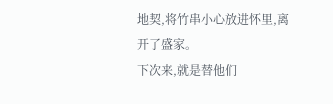地契,将竹串小心放进怀里,离开了盛家。
下次来,就是替他们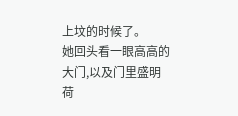上坟的时候了。
她回头看一眼高高的大门,以及门里盛明荷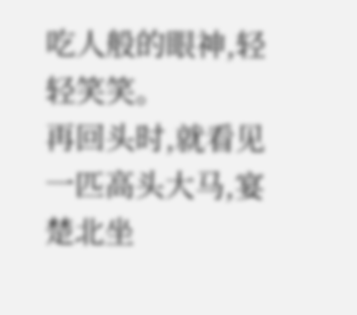吃人般的眼神,轻轻笑笑。
再回头时,就看见一匹高头大马,宴楚北坐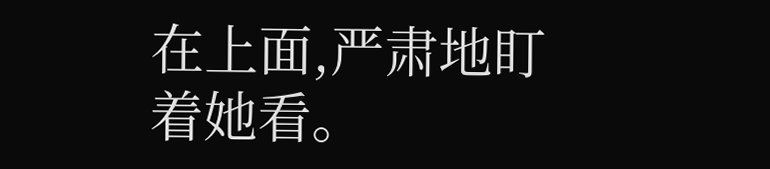在上面,严肃地盯着她看。